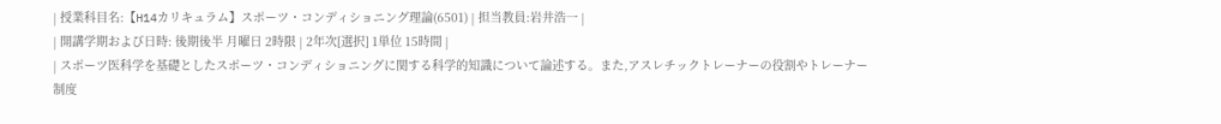| 授業科目名:【H14カリキュラム】スポーツ・コンディショニング理論(6501) | 担当教員:岩井浩一 |
| 開講学期および日時: 後期後半 月曜日 2時限 | 2年次[選択] 1単位 15時間 |
| スポーツ医科学を基礎としたスポーツ・コンディショニングに関する科学的知識について論述する。また,アスレチックトレーナーの役割やトレーナー制度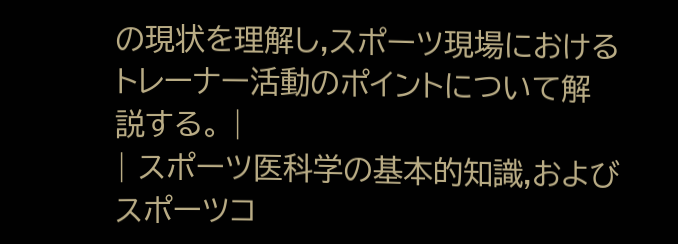の現状を理解し,スポーツ現場におけるトレーナー活動のポイントについて解説する。 |
| スポーツ医科学の基本的知識,およびスポーツコ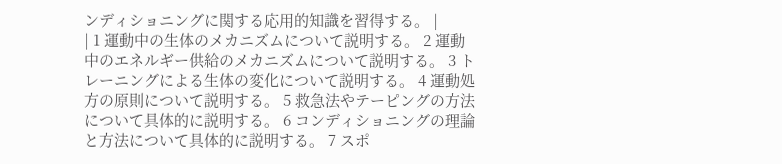ンディショニングに関する応用的知識を習得する。 |
| 1 運動中の生体のメカニズムについて説明する。 2 運動中のエネルギー供給のメカニズムについて説明する。 3 トレーニングによる生体の変化について説明する。 4 運動処方の原則について説明する。 5 救急法やテーピングの方法について具体的に説明する。 6 コンディショニングの理論と方法について具体的に説明する。 7 スポ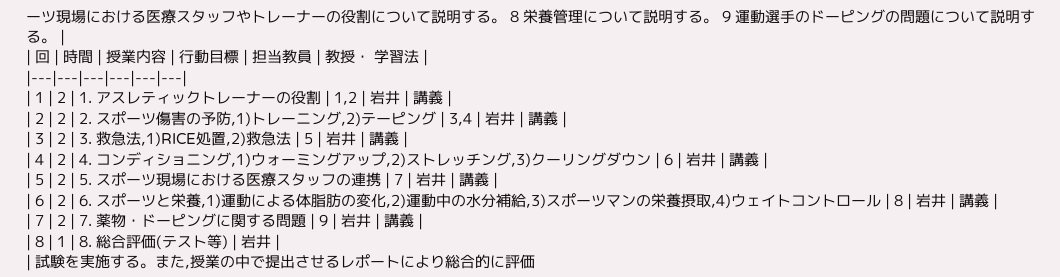ーツ現場における医療スタッフやトレーナーの役割について説明する。 8 栄養管理について説明する。 9 運動選手のドーピングの問題について説明する。 |
| 回 | 時間 | 授業内容 | 行動目標 | 担当教員 | 教授・ 学習法 |
|---|---|---|---|---|---|
| 1 | 2 | 1. アスレティックトレーナーの役割 | 1,2 | 岩井 | 講義 |
| 2 | 2 | 2. スポーツ傷害の予防,1)トレーニング,2)テーピング | 3,4 | 岩井 | 講義 |
| 3 | 2 | 3. 救急法,1)RICE処置,2)救急法 | 5 | 岩井 | 講義 |
| 4 | 2 | 4. コンディショニング,1)ウォーミングアップ,2)ストレッチング,3)クーリングダウン | 6 | 岩井 | 講義 |
| 5 | 2 | 5. スポーツ現場における医療スタッフの連携 | 7 | 岩井 | 講義 |
| 6 | 2 | 6. スポーツと栄養,1)運動による体脂肪の変化,2)運動中の水分補給,3)スポーツマンの栄養摂取,4)ウェイトコントロール | 8 | 岩井 | 講義 |
| 7 | 2 | 7. 薬物・ドーピングに関する問題 | 9 | 岩井 | 講義 |
| 8 | 1 | 8. 総合評価(テスト等) | 岩井 |
| 試験を実施する。また,授業の中で提出させるレポートにより総合的に評価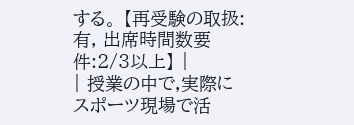する。 【再受験の取扱:有, 出席時間数要件:2/3以上】 |
| 授業の中で,実際にスポーツ現場で活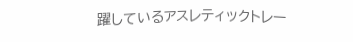躍しているアスレティックトレー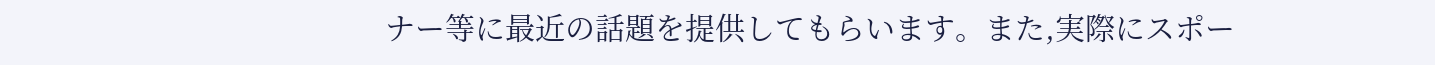ナー等に最近の話題を提供してもらいます。また,実際にスポー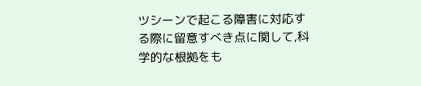ツシーンで起こる障害に対応する際に留意すべき点に関して,科学的な根拠をも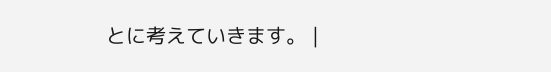とに考えていきます。 |